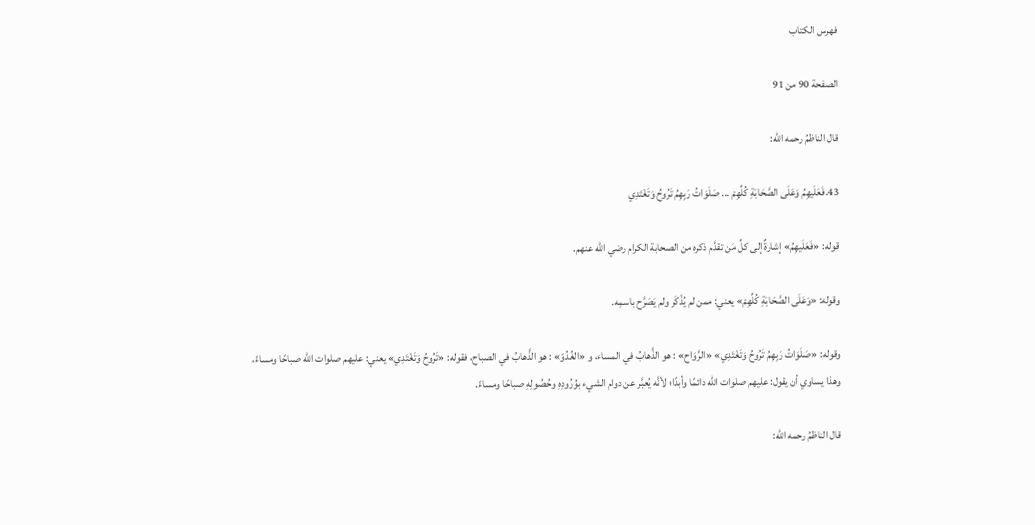فهرس الكتاب

الصفحة 90 من 91

قال الناظمُ رحمه الله:

43.فَعَلَيهِمُ وَعَلَى الصَّحَابَةِ كُلِّهِمْ ... صَلَوَاتُ رَبِهِمُ تَرُوحُ وَتَغْتَدِي

قوله: «فَعَلَيهِمُ» إشارةٌ إلى كلِّ مَن تقدَّم ذكره من الصحابة الكرام رضي الله عنهم.

وقوله: «وَعَلَى الصَّحَابَةِ كُلِّهِمْ» يعني: ممن لم يُذْكَر ولم يَصَرَّح باسمِه.

وقوله: «صَلَوَاتُ رَبِهِمُ تَرُوحُ وَتَغْتَدِي» «الرَّوَاح» : هو الذَّهابُ في المساء، و «الغُدُوّ» : هو الذَّهابُ في الصباح، فقوله: «تَرُوحُ وَتَغْتَدِي» يعني: عليهم صلوات الله صباحًا ومساءً، وهذا يساوي أن يقول: عليهم صلوات الله دائمًا وأبدًا؛ لأنَّه يُعبَّر عن دوام الشيء بوُرُودِهِ وحُصُولِهِ صباحًا ومساءً.

قال الناظمُ رحمه الله: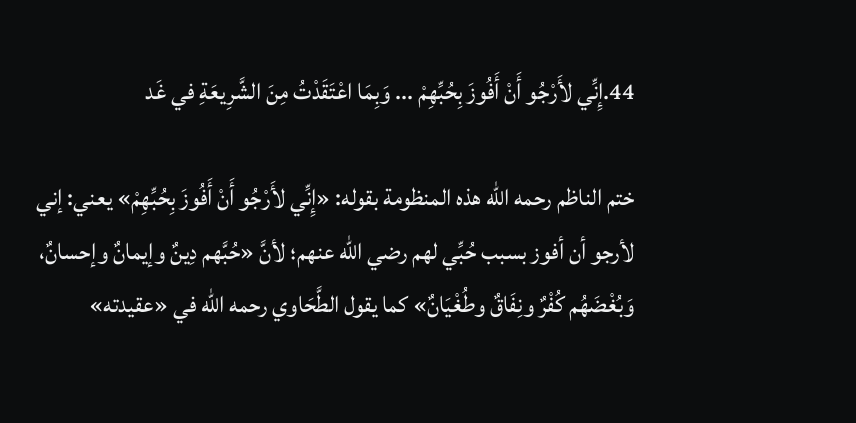44.إِنِّي لأَرْجُو أَنْ أَفُوزَ بِحُبِّهِمْ ... وَبِمَا اعْتَقَدْتُ مِنَ الشَّرِيعَةِ في غَد

ختم الناظم رحمه الله هذه المنظومة بقوله: «إِنِّي لأَرْجُو أَنْ أَفُوزَ بِحُبِّهِمْ» يعني: إني لأرجو أن أفوز بسبب حُبِّي لهم رضي الله عنهم؛ لأنَّ «حُبَّهم دِينٌ وإيمانٌ وإحسانٌ، وَبُغْضَهُم كُفْرٌ ونِفَاقٌ وطُغْيَانٌ» كما يقول الطَّحَاوي رحمه الله في «عقيدته»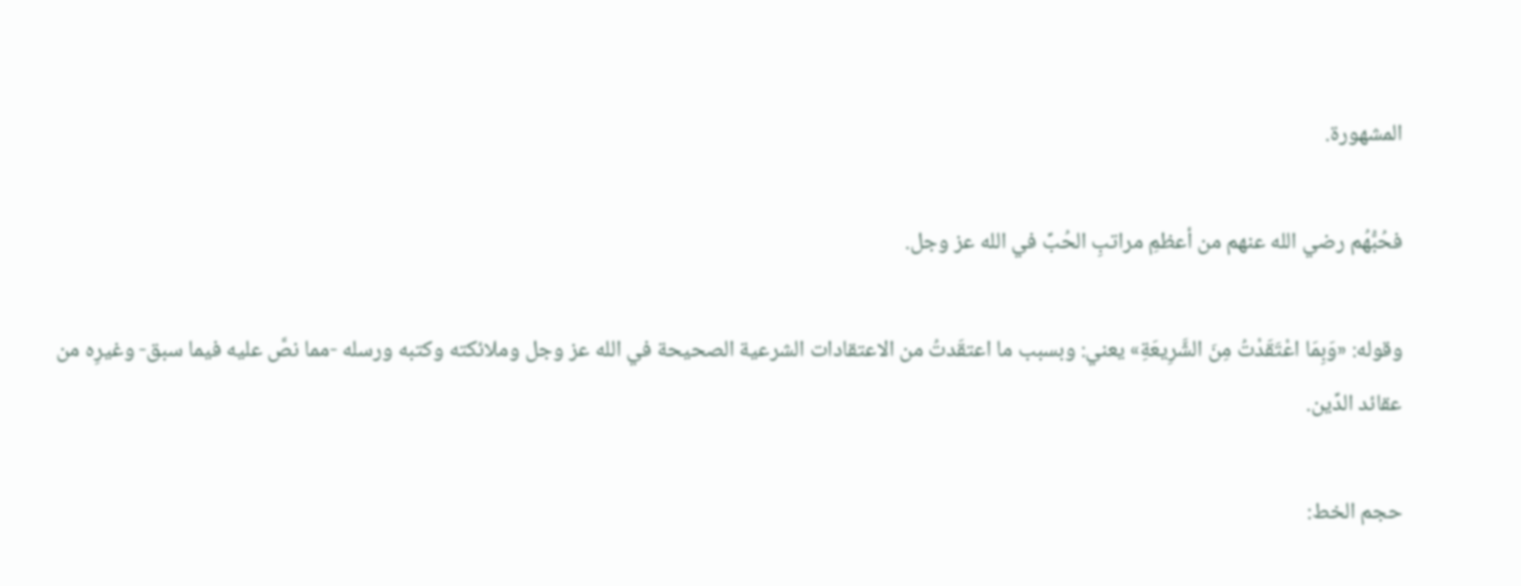المشهورة.

فحُبُّهُم رضي الله عنهم من أعظمِ مراتبِ الحُبِّ في الله عز وجل.

وقوله: «وَبِمَا اعْتَقَدْتُ مِنَ الشَّرِيعَةِ» يعني: وبسبب ما اعتقَدتُ من الاعتقادات الشرعية الصحيحة في الله عز وجل وملائكته وكتبه ورسله -مما نصَّ عليه فيما سبق- وغيرِه من عقائد الدِّين.

حجم الخط: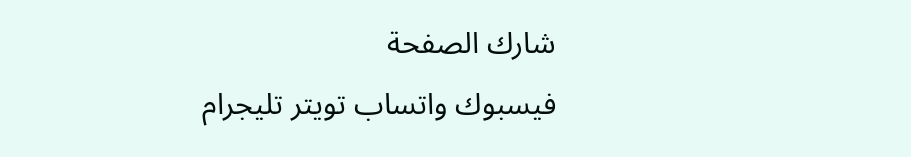شارك الصفحة
فيسبوك واتساب تويتر تليجرام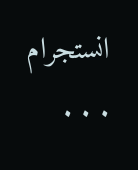انستجرام
. . .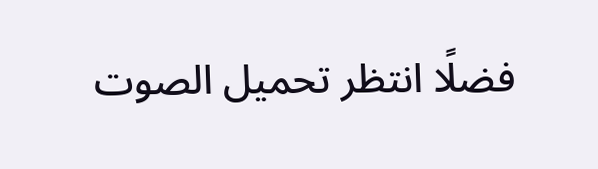فضلًا انتظر تحميل الصوت